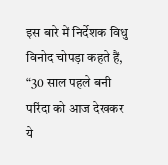इस बारे में निर्देशक विधु विनोद चोपड़ा कहते हैं, “30 साल पहले बनी परिंदा को आज देखकर ये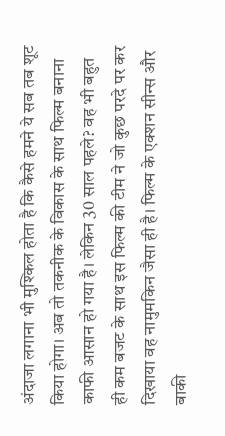अंदाजा लगाना भी मुश्किल होता है कि कैसे हमने ये सब तब शूट किया होगा। अब तो तकनीक के विकास के साथ फिल्म बनाना काफी आसान हो गया है। लेकिन 30 साल पहले? वह भी बहुत ही कम बजट के साथ इस फिल्म की टीम ने जो कुछ परदे पर कर दिखाया वह नामुमकिन जैसा ही है। फिल्म के एक्शन सीन्स और बाकी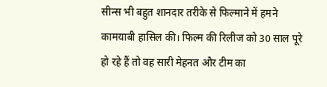सीन्स भी बहुत शानदार तरीके से फिल्माने में हमने कामयाबी हासिल की। फिल्म की रिलीज को 30 साल पूरे हो रहे हैं तो वह सारी मेहनत और टीम का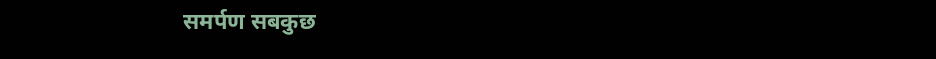समर्पण सबकुछ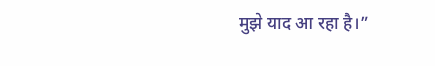मुझे याद आ रहा है।”